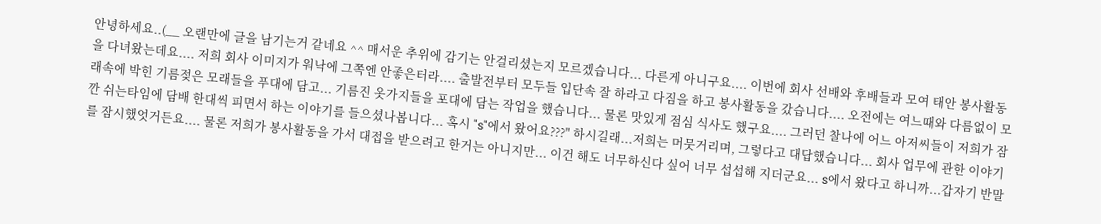안녕하세요..(__ 오랜만에 글을 남기는거 같네요 ^^ 매서운 추위에 감기는 안걸리셨는지 모르겠습니다... 다른게 아니구요.... 이번에 회사 선배와 후배들과 모여 태안 봉사활동을 다녀왔는데요.... 저희 회사 이미지가 워낙에 그쪽엔 안좋은터라.... 출발전부터 모두들 입단속 잘 하라고 다짐을 하고 봉사활동을 갔습니다.... 오전에는 여느때와 다름없이 모래속에 박힌 기름젖은 모래들을 푸대에 담고... 기름진 옷가지들을 포대에 담는 작업을 했습니다... 물론 맛있게 점심 식사도 했구요.... 그러던 찰나에 어느 아저씨들이 저희가 잠깐 쉬는타임에 담배 한대씩 피면서 하는 이야기를 들으셨나봅니다... 혹시 "s"에서 왔어요???" 하시길래...저희는 머뭇거리며, 그렇다고 대답했습니다... 회사 업무에 관한 이야기를 잠시했엇거든요.... 물론 저희가 봉사활동을 가서 대접을 받으려고 한거는 아니지만... 이건 해도 너무하신다 싶어 너무 섭섭해 지더군요... s에서 왔다고 하니까...갑자기 반말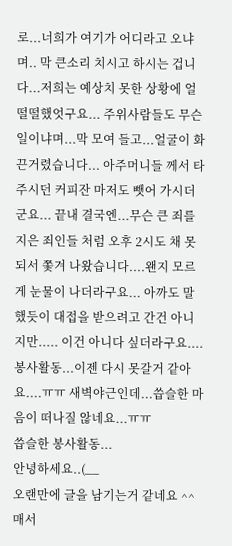로...너희가 여기가 어디라고 오냐며.. 막 큰소리 치시고 하시는 겁니다...저희는 예상치 못한 상황에 얼떨떨했엇구요... 주위사람들도 무슨일이냐며...막 모여 들고...얼굴이 화끈거렸습니다... 아주머니들 께서 타주시던 커피잔 마저도 뺏어 가시더군요... 끝내 결국엔...무슨 큰 죄를 지은 죄인들 처럼 오후 2시도 채 못되서 쫓겨 나왔습니다....왠지 모르게 눈물이 나더라구요... 아까도 말했듯이 대접을 받으려고 간건 아니지만..... 이건 아니다 싶더라구요.... 봉사활동...이젠 다시 못갈거 같아요....ㅠㅠ 새벽야근인데...씁슬한 마음이 떠나질 않네요...ㅠㅠ
씁슬한 봉사활동...
안녕하세요..(__
오랜만에 글을 남기는거 같네요 ^^ 매서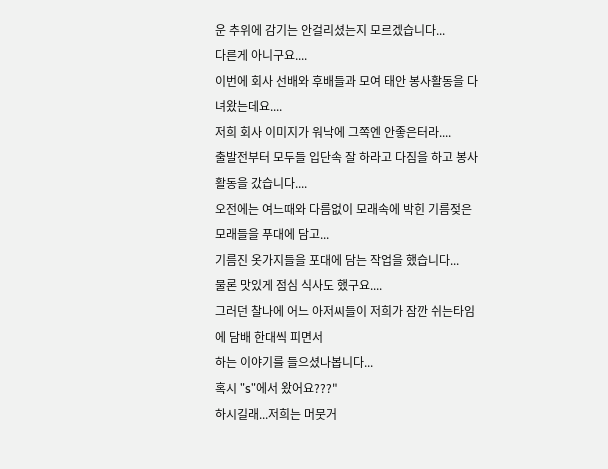운 추위에 감기는 안걸리셨는지 모르겠습니다...
다른게 아니구요....
이번에 회사 선배와 후배들과 모여 태안 봉사활동을 다녀왔는데요....
저희 회사 이미지가 워낙에 그쪽엔 안좋은터라....
출발전부터 모두들 입단속 잘 하라고 다짐을 하고 봉사활동을 갔습니다....
오전에는 여느때와 다름없이 모래속에 박힌 기름젖은 모래들을 푸대에 담고...
기름진 옷가지들을 포대에 담는 작업을 했습니다...
물론 맛있게 점심 식사도 했구요....
그러던 찰나에 어느 아저씨들이 저희가 잠깐 쉬는타임에 담배 한대씩 피면서
하는 이야기를 들으셨나봅니다...
혹시 "s"에서 왔어요???"
하시길래...저희는 머뭇거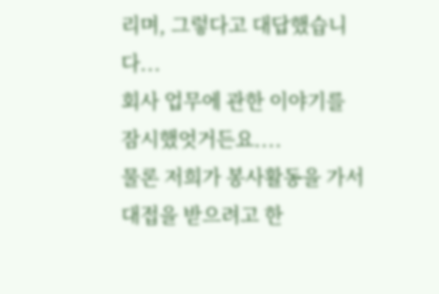리며, 그렇다고 대답했습니다...
회사 업무에 관한 이야기를 잠시했엇거든요....
물론 저희가 봉사활동을 가서 대접을 받으려고 한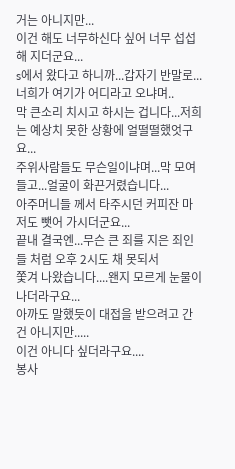거는 아니지만...
이건 해도 너무하신다 싶어 너무 섭섭해 지더군요...
s에서 왔다고 하니까...갑자기 반말로...너희가 여기가 어디라고 오냐며..
막 큰소리 치시고 하시는 겁니다...저희는 예상치 못한 상황에 얼떨떨했엇구요...
주위사람들도 무슨일이냐며...막 모여 들고...얼굴이 화끈거렸습니다...
아주머니들 께서 타주시던 커피잔 마저도 뺏어 가시더군요...
끝내 결국엔...무슨 큰 죄를 지은 죄인들 처럼 오후 2시도 채 못되서
쫓겨 나왔습니다....왠지 모르게 눈물이 나더라구요...
아까도 말했듯이 대접을 받으려고 간건 아니지만.....
이건 아니다 싶더라구요....
봉사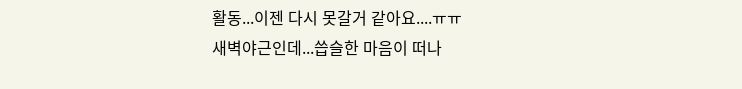활동...이젠 다시 못갈거 같아요....ㅠㅠ
새벽야근인데...씁슬한 마음이 떠나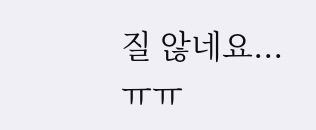질 않네요...ㅠㅠ